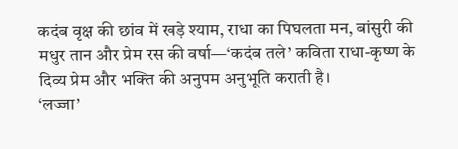कदंब वृक्ष की छांव में खड़े श्याम, राधा का पिघलता मन, बांसुरी की मधुर तान और प्रेम रस की वर्षा—‘कदंब तले’ कविता राधा-कृष्ण के दिव्य प्रेम और भक्ति की अनुपम अनुभूति कराती है।
‘लज्जा’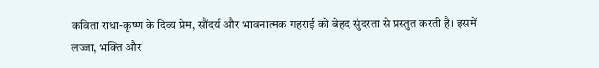कविता राधा-कृष्ण के दिव्य प्रेम, सौंदर्य और भावनात्मक गहराई को बेहद सुंदरता से प्रस्तुत करती है। इसमें लज्जा, भक्ति और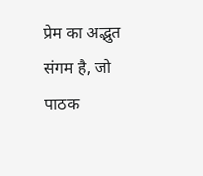प्रेम का अद्भुत संगम है, जो पाठक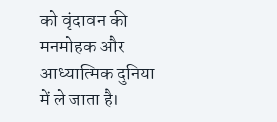को वृंदावन की मनमोहक और आध्यात्मिक दुनिया में ले जाता है।